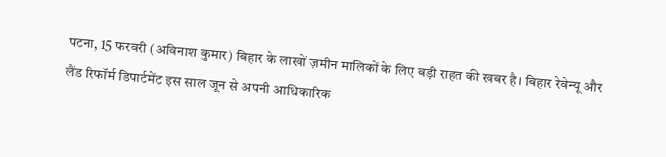पटना, 15 फरवरी (अविनाश कुमार) बिहार के लाखों ज़मीन मालिकों के लिए बड़ी राहत की खबर है। बिहार रेवेन्यू और लैंड रिफॉर्म डिपार्टमेंट इस साल जून से अपनी आधिकारिक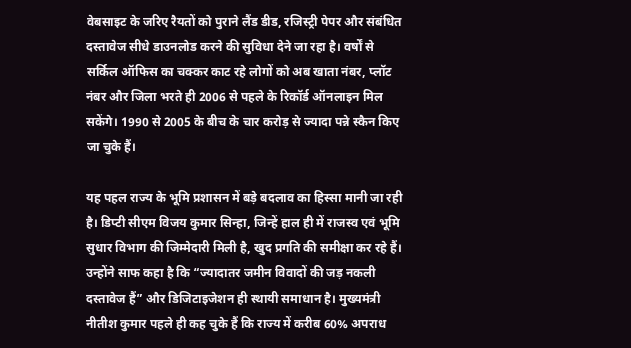वेबसाइट के जरिए रैयतों को पुराने लैंड डीड, रजिस्ट्री पेपर और संबंधित दस्तावेज सीधे डाउनलोड करने की सुविधा देने जा रहा है। वर्षों से सर्किल ऑफिस का चक्कर काट रहे लोगों को अब खाता नंबर, प्लॉट नंबर और जिला भरते ही 2006 से पहले के रिकॉर्ड ऑनलाइन मिल सकेंगे। 1990 से 2005 के बीच के चार करोड़ से ज्यादा पन्ने स्कैन किए जा चुके हैं।

यह पहल राज्य के भूमि प्रशासन में बड़े बदलाव का हिस्सा मानी जा रही है। डिप्टी सीएम विजय कुमार सिन्हा, जिन्हें हाल ही में राजस्व एवं भूमि सुधार विभाग की जिम्मेदारी मिली है, खुद प्रगति की समीक्षा कर रहे हैं। उन्होंने साफ कहा है कि “ज्यादातर जमीन विवादों की जड़ नकली दस्तावेज हैं” और डिजिटाइजेशन ही स्थायी समाधान है। मुख्यमंत्री नीतीश कुमार पहले ही कह चुके हैं कि राज्य में करीब 60% अपराध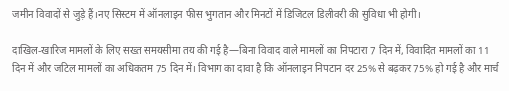जमीन विवादों से जुड़े हैं।नए सिस्टम में ऑनलाइन फीस भुगतान और मिनटों में डिजिटल डिलीवरी की सुविधा भी होगी।

दाखिल-खारिज मामलों के लिए सख्त समयसीमा तय की गई है—बिना विवाद वाले मामलों का निपटारा 7 दिन में, विवादित मामलों का 11 दिन में और जटिल मामलों का अधिकतम 75 दिन में। विभाग का दावा है कि ऑनलाइन निपटान दर 25% से बढ़कर 75% हो गई है और मार्च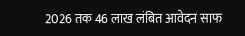2026 तक 46 लाख लंबित आवेदन साफ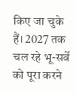किए जा चुके हैं। 2027 तक चल रहे भू-सर्वे को पूरा करने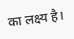का लक्ष्य है।